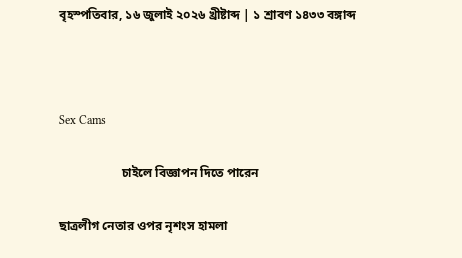বৃহস্পতিবার, ১৬ জুলাই ২০২৬ খ্রীষ্টাব্দ | ১ শ্রাবণ ১৪৩৩ বঙ্গাব্দ



Sex Cams

                    চাইলে বিজ্ঞাপন দিতে পারেন

ছাত্রলীগ নেতার ওপর নৃশংস হামলা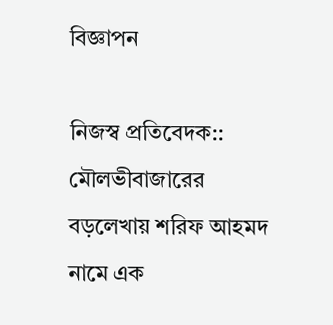বিজ্ঞাপন

নিজস্ব প্রতিবেদক:: মৌলভীবাজারের বড়লেখায় শরিফ আহমদ নামে এক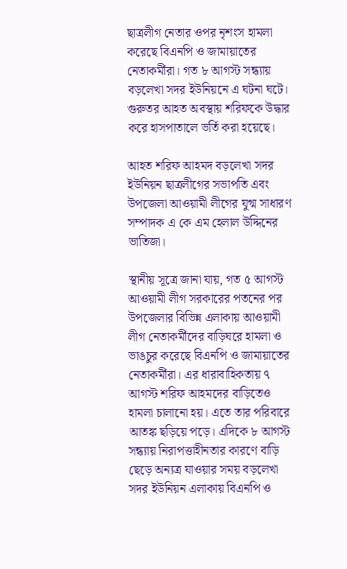ছাত্রলীগ নেতার ওপর নৃশংস হামলা করেছে বিএনপি ও জামায়াতের নেতাকর্মীরা। গত ৮ আগস্ট সন্ধ্যায় বড়লেখা সদর ইউনিয়নে এ ঘটনা ঘটে। গুরুতর আহত অবস্থায় শরিফকে উদ্ধার করে হাসপাতালে ভর্তি করা হয়েছে।

আহত শরিফ আহমদ বড়লেখা সদর ইউনিয়ন ছাত্রলীগের সভাপতি এবং উপজেলা আওয়ামী লীগের যুগ্ম সাধারণ সম্পাদক এ কে এম হেলাল উদ্দিনের ভাতিজা।

স্থানীয় সূত্রে জানা যায়, গত ৫ আগস্ট আওয়ামী লীগ সরকারের পতনের পর উপজেলার বিভিন্ন এলাকায় আওয়ামী লীগ নেতাকর্মীদের বাড়িঘরে হামলা ও ভাঙচুর করেছে বিএনপি ও জামায়াতের নেতাকর্মীরা। এর ধারাবাহিকতায় ৭ আগস্ট শরিফ আহমদের বাড়িতেও হামলা চালানো হয়। এতে তার পরিবারে আতঙ্ক ছড়িয়ে পড়ে। এদিকে ৮ আগস্ট সন্ধ্যায় নিরাপত্তাহীনতার কারণে বাড়ি ছেড়ে অন্যত্র যাওয়ার সময় বড়লেখা সদর ইউনিয়ন এলাকায় বিএনপি ও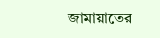জামায়াতের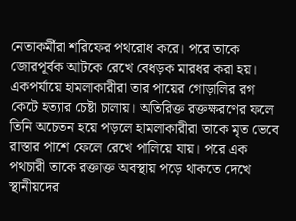নেতাকর্মীরা শরিফের পথরোধ করে। পরে তাকে জোরপূর্বক আটকে রেখে বেধড়ক মারধর করা হয়। একপর্যায়ে হামলাকারীরা তার পায়ের গোড়ালির রগ কেটে হত্যার চেষ্টা চালায়। অতিরিক্ত রক্তক্ষরণের ফলে তিনি অচেতন হয়ে পড়লে হামলাকারীরা তাকে মৃত ভেবে রাস্তার পাশে ফেলে রেখে পালিয়ে যায়। পরে এক পথচারী তাকে রক্তাক্ত অবস্থায় পড়ে থাকতে দেখে স্থানীয়দের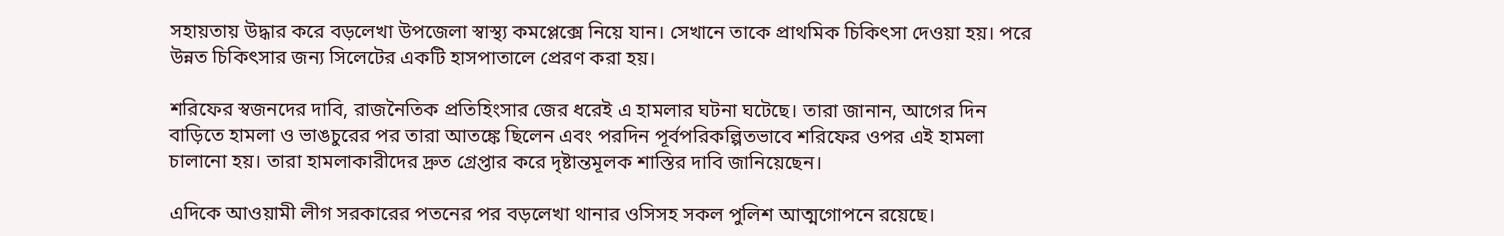সহায়তায় উদ্ধার করে বড়লেখা উপজেলা স্বাস্থ্য কমপ্লেক্সে নিয়ে যান। সেখানে তাকে প্রাথমিক চিকিৎসা দেওয়া হয়। পরে উন্নত চিকিৎসার জন্য সিলেটের একটি হাসপাতালে প্রেরণ করা হয়।

শরিফের স্বজনদের দাবি, রাজনৈতিক প্রতিহিংসার জের ধরেই এ হামলার ঘটনা ঘটেছে। তারা জানান, আগের দিন বাড়িতে হামলা ও ভাঙচুরের পর তারা আতঙ্কে ছিলেন এবং পরদিন পূর্বপরিকল্পিতভাবে শরিফের ওপর এই হামলা চালানো হয়। তারা হামলাকারীদের দ্রুত গ্রেপ্তার করে দৃষ্টান্তমূলক শাস্তির দাবি জানিয়েছেন।

এদিকে আওয়ামী লীগ সরকারের পতনের পর বড়লেখা থানার ওসিসহ সকল পুলিশ আত্মগোপনে রয়েছে।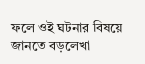ফলে ওই ঘটনার বিষয়ে জানতে বড়লেখা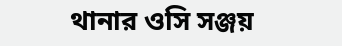থানার ওসি সঞ্জয়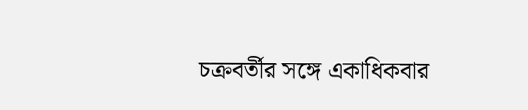চক্রবর্তীর সঙ্গে একাধিকবার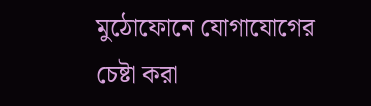মুঠোফোনে যোগাযোগের চেষ্টা করা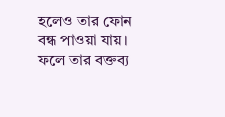হলেও তার ফোন বন্ধ পাওয়া যায়। ফলে তার বক্তব্য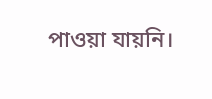পাওয়া যায়নি।